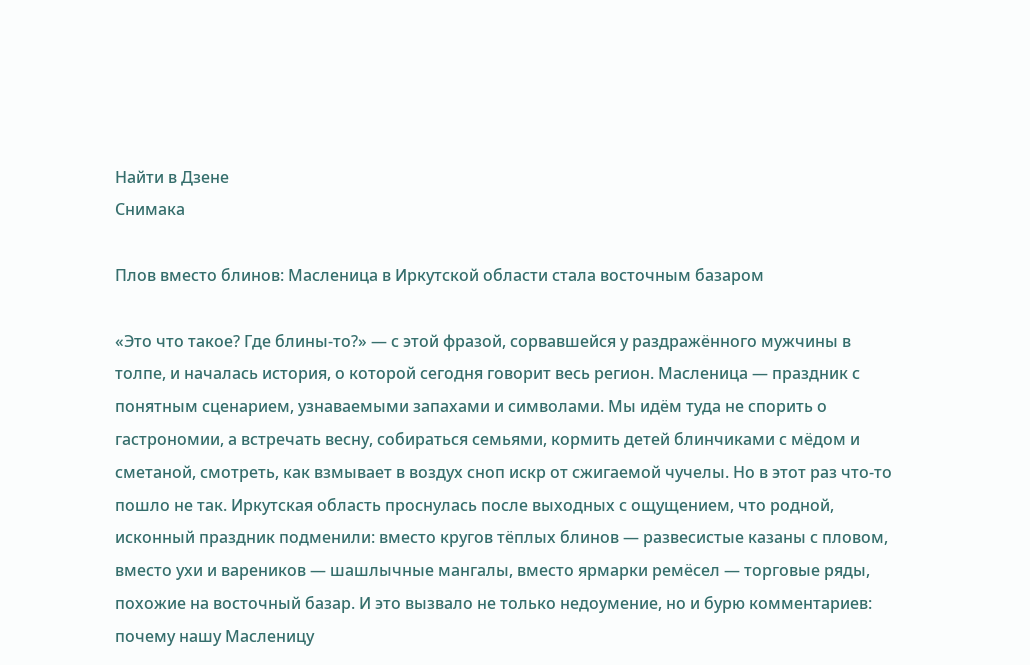Найти в Дзене
Снимака

Плов вместо блинов: Масленица в Иркутской области стала восточным базаром

«Это что такое? Где блины-то?» — с этой фразой, сорвавшейся у раздражённого мужчины в толпе, и началась история, о которой сегодня говорит весь регион. Масленица — праздник с понятным сценарием, узнаваемыми запахами и символами. Мы идём туда не спорить о гастрономии, а встречать весну, собираться семьями, кормить детей блинчиками с мёдом и сметаной, смотреть, как взмывает в воздух сноп искр от сжигаемой чучелы. Но в этот раз что‑то пошло не так. Иркутская область проснулась после выходных с ощущением, что родной, исконный праздник подменили: вместо кругов тёплых блинов — развесистые казаны с пловом, вместо ухи и вареников — шашлычные мангалы, вместо ярмарки ремёсел — торговые ряды, похожие на восточный базар. И это вызвало не только недоумение, но и бурю комментариев: почему нашу Масленицу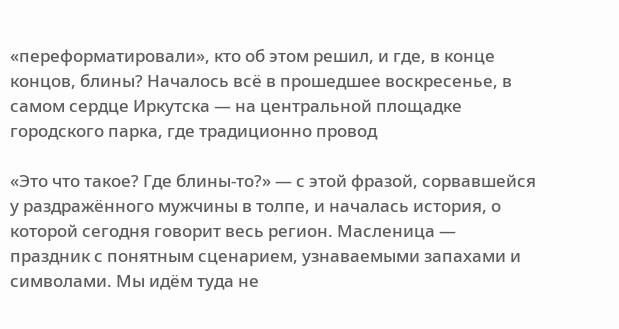«переформатировали», кто об этом решил, и где, в конце концов, блины? Началось всё в прошедшее воскресенье, в самом сердце Иркутска — на центральной площадке городского парка, где традиционно провод

«Это что такое? Где блины-то?» — с этой фразой, сорвавшейся у раздражённого мужчины в толпе, и началась история, о которой сегодня говорит весь регион. Масленица — праздник с понятным сценарием, узнаваемыми запахами и символами. Мы идём туда не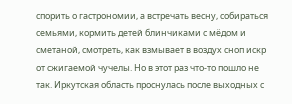спорить о гастрономии, а встречать весну, собираться семьями, кормить детей блинчиками с мёдом и сметаной, смотреть, как взмывает в воздух сноп искр от сжигаемой чучелы. Но в этот раз что‑то пошло не так. Иркутская область проснулась после выходных с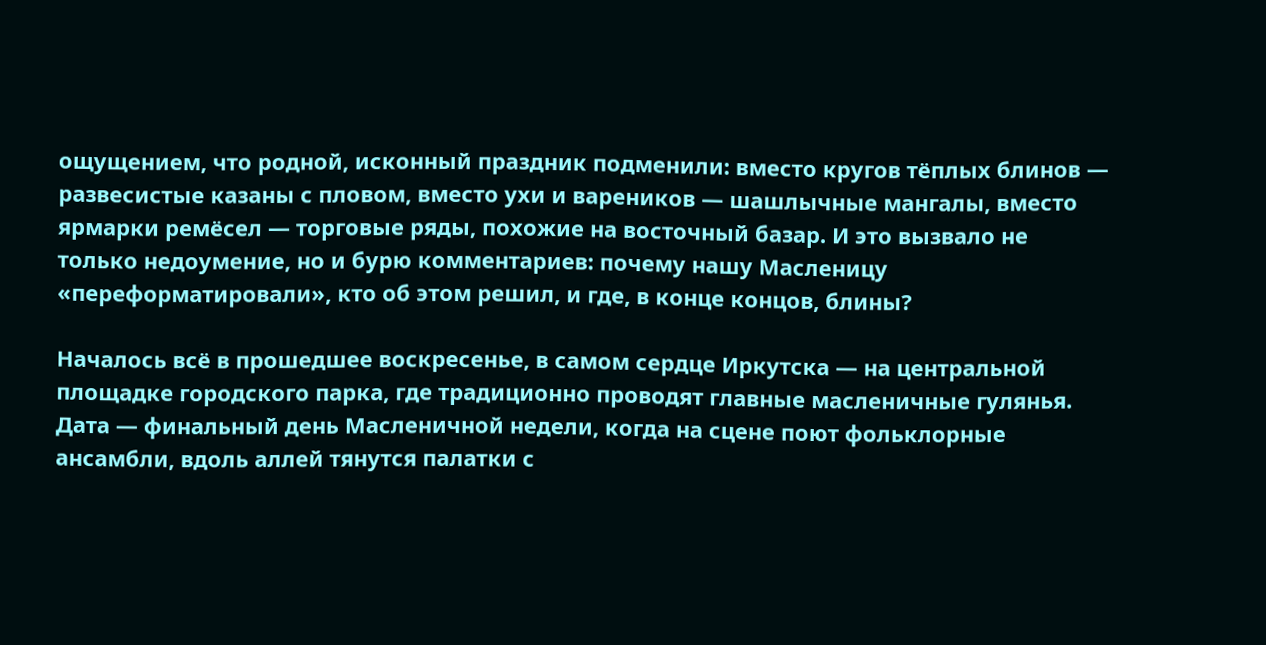ощущением, что родной, исконный праздник подменили: вместо кругов тёплых блинов — развесистые казаны с пловом, вместо ухи и вареников — шашлычные мангалы, вместо ярмарки ремёсел — торговые ряды, похожие на восточный базар. И это вызвало не только недоумение, но и бурю комментариев: почему нашу Масленицу «переформатировали», кто об этом решил, и где, в конце концов, блины?

Началось всё в прошедшее воскресенье, в самом сердце Иркутска — на центральной площадке городского парка, где традиционно проводят главные масленичные гулянья. Дата — финальный день Масленичной недели, когда на сцене поют фольклорные ансамбли, вдоль аллей тянутся палатки с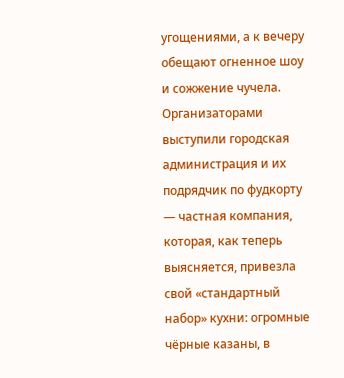угощениями, а к вечеру обещают огненное шоу и сожжение чучела. Организаторами выступили городская администрация и их подрядчик по фудкорту — частная компания, которая, как теперь выясняется, привезла свой «стандартный набор» кухни: огромные чёрные казаны, в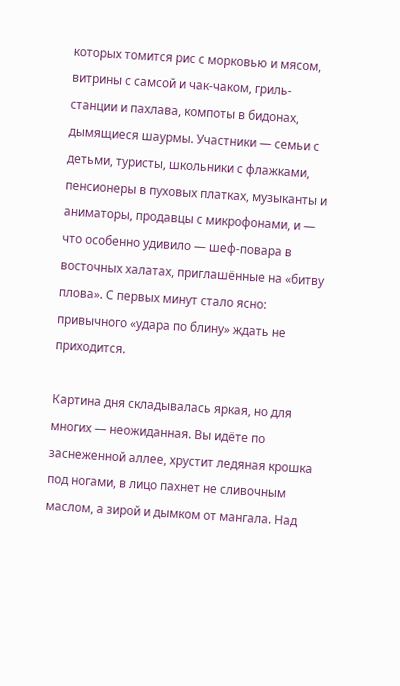которых томится рис с морковью и мясом, витрины с самсой и чак-чаком, гриль-станции и пахлава, компоты в бидонах, дымящиеся шаурмы. Участники — семьи с детьми, туристы, школьники с флажками, пенсионеры в пуховых платках, музыканты и аниматоры, продавцы с микрофонами, и — что особенно удивило — шеф-повара в восточных халатах, приглашённые на «битву плова». С первых минут стало ясно: привычного «удара по блину» ждать не приходится.

Картина дня складывалась яркая, но для многих — неожиданная. Вы идёте по заснеженной аллее, хрустит ледяная крошка под ногами, в лицо пахнет не сливочным маслом, а зирой и дымком от мангала. Над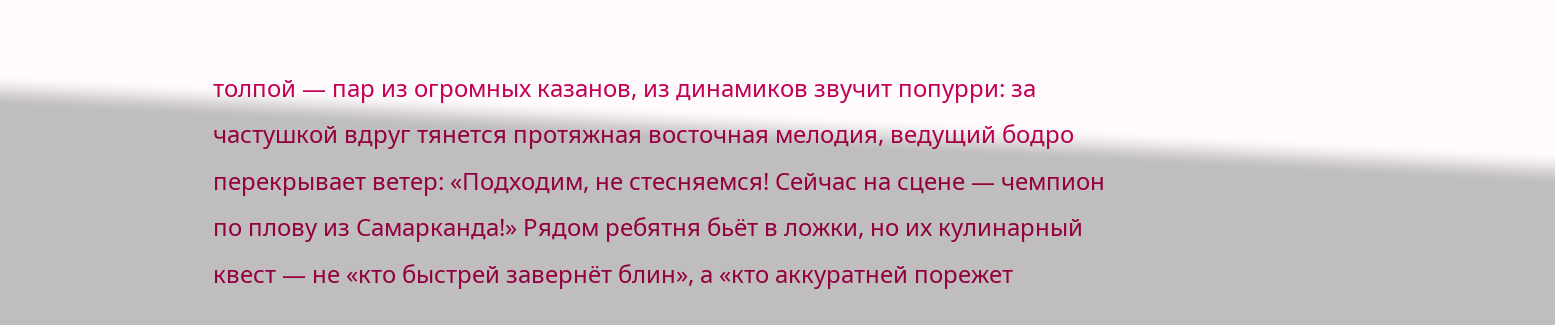толпой — пар из огромных казанов, из динамиков звучит попурри: за частушкой вдруг тянется протяжная восточная мелодия, ведущий бодро перекрывает ветер: «Подходим, не стесняемся! Сейчас на сцене — чемпион по плову из Самарканда!» Рядом ребятня бьёт в ложки, но их кулинарный квест — не «кто быстрей завернёт блин», а «кто аккуратней порежет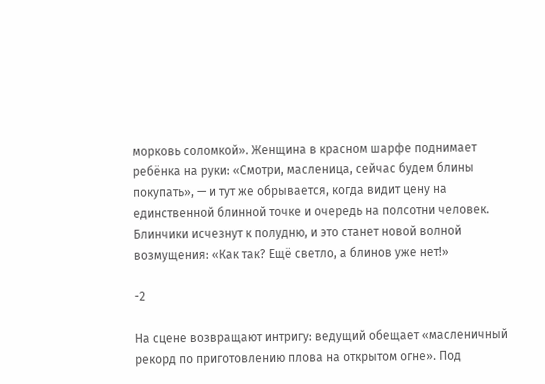морковь соломкой». Женщина в красном шарфе поднимает ребёнка на руки: «Смотри, масленица, сейчас будем блины покупать», — и тут же обрывается, когда видит цену на единственной блинной точке и очередь на полсотни человек. Блинчики исчезнут к полудню, и это станет новой волной возмущения: «Как так? Ещё светло, а блинов уже нет!»

-2

На сцене возвращают интригу: ведущий обещает «масленичный рекорд по приготовлению плова на открытом огне». Под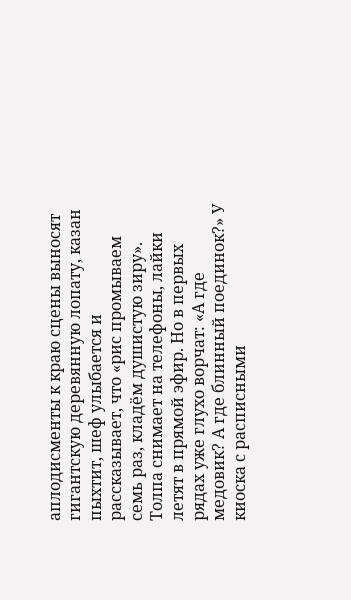аплодисменты к краю сцены выносят гигантскую деревянную лопату, казан пыхтит, шеф улыбается и рассказывает, что «рис промываем семь раз, кладём душистую зиру». Толпа снимает на телефоны, лайки летят в прямой эфир. Но в первых рядах уже глухо ворчат: «А где медовик? А где блинный поединок?» У киоска с расписными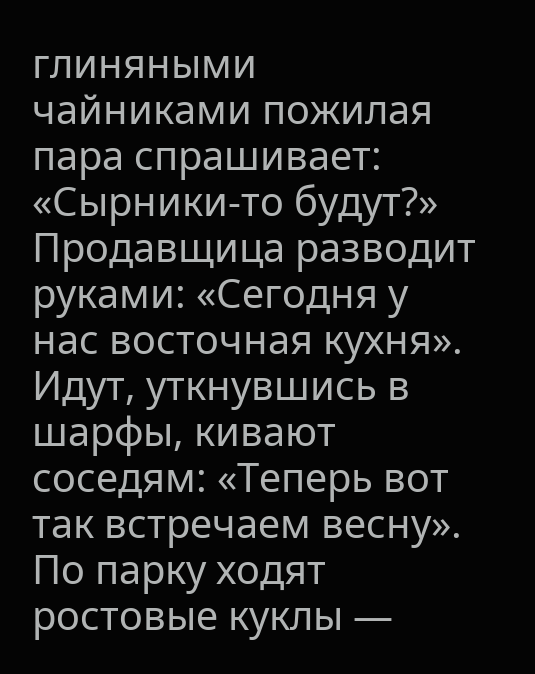глиняными чайниками пожилая пара спрашивает: «Сырники-то будут?» Продавщица разводит руками: «Сегодня у нас восточная кухня». Идут, уткнувшись в шарфы, кивают соседям: «Теперь вот так встречаем весну». По парку ходят ростовые куклы —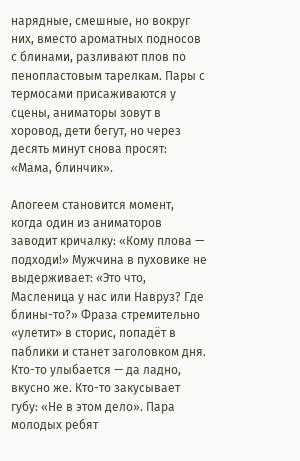нарядные, смешные, но вокруг них, вместо ароматных подносов с блинами, разливают плов по пенопластовым тарелкам. Пары с термосами присаживаются у сцены, аниматоры зовут в хоровод, дети бегут, но через десять минут снова просят: «Мама, блинчик».

Апогеем становится момент, когда один из аниматоров заводит кричалку: «Кому плова — подходи!» Мужчина в пуховике не выдерживает: «Это что, Масленица у нас или Навруз? Где блины-то?» Фраза стремительно «улетит» в сторис, попадёт в паблики и станет заголовком дня. Кто-то улыбается — да ладно, вкусно же. Кто-то закусывает губу: «Не в этом дело». Пара молодых ребят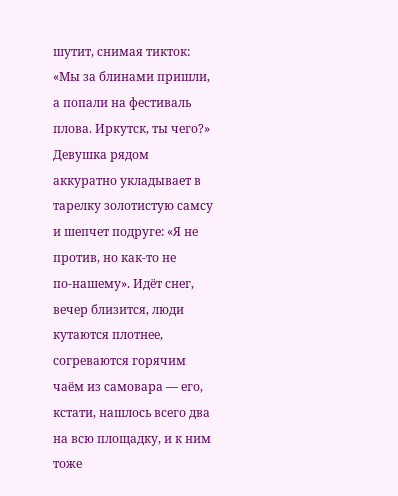шутит, снимая тикток: «Мы за блинами пришли, а попали на фестиваль плова. Иркутск, ты чего?» Девушка рядом аккуратно укладывает в тарелку золотистую самсу и шепчет подруге: «Я не против, но как‑то не по‑нашему». Идёт снег, вечер близится, люди кутаются плотнее, согреваются горячим чаём из самовара — его, кстати, нашлось всего два на всю площадку, и к ним тоже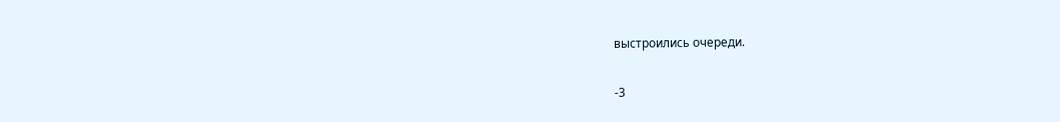выстроились очереди.

-3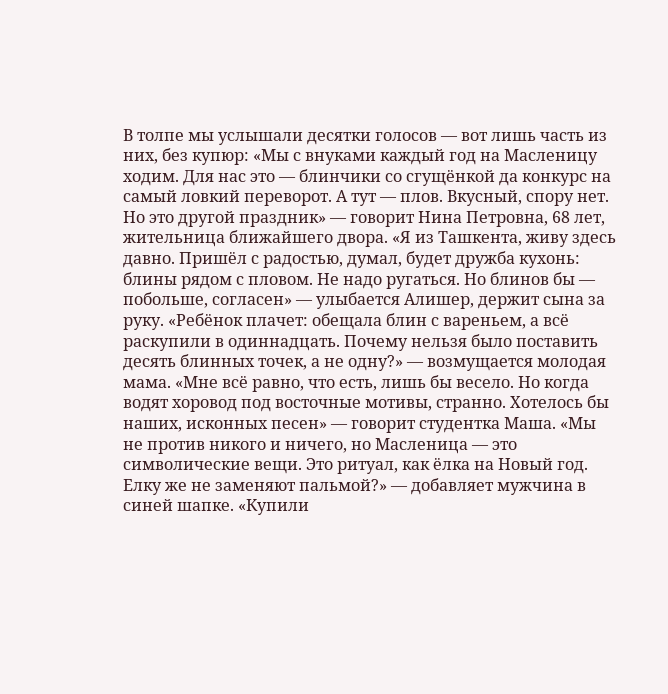В толпе мы услышали десятки голосов — вот лишь часть из них, без купюр: «Мы с внуками каждый год на Масленицу ходим. Для нас это — блинчики со сгущёнкой да конкурс на самый ловкий переворот. А тут — плов. Вкусный, спору нет. Но это другой праздник» — говорит Нина Петровна, 68 лет, жительница ближайшего двора. «Я из Ташкента, живу здесь давно. Пришёл с радостью, думал, будет дружба кухонь: блины рядом с пловом. Не надо ругаться. Но блинов бы — побольше, согласен» — улыбается Алишер, держит сына за руку. «Ребёнок плачет: обещала блин с вареньем, а всё раскупили в одиннадцать. Почему нельзя было поставить десять блинных точек, а не одну?» — возмущается молодая мама. «Мне всё равно, что есть, лишь бы весело. Но когда водят хоровод под восточные мотивы, странно. Хотелось бы наших, исконных песен» — говорит студентка Маша. «Мы не против никого и ничего, но Масленица — это символические вещи. Это ритуал, как ёлка на Новый год. Елку же не заменяют пальмой?» — добавляет мужчина в синей шапке. «Купили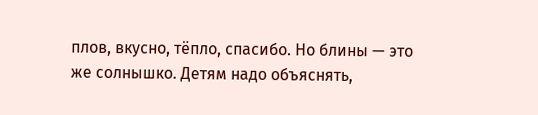плов, вкусно, тёпло, спасибо. Но блины — это же солнышко. Детям надо объяснять,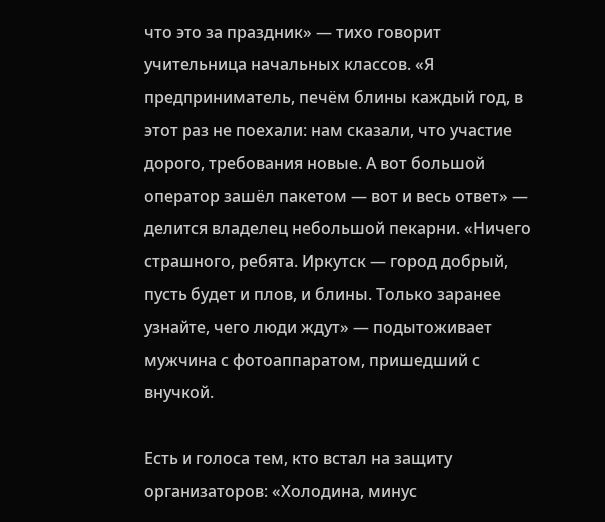что это за праздник» — тихо говорит учительница начальных классов. «Я предприниматель, печём блины каждый год, в этот раз не поехали: нам сказали, что участие дорого, требования новые. А вот большой оператор зашёл пакетом — вот и весь ответ» — делится владелец небольшой пекарни. «Ничего страшного, ребята. Иркутск — город добрый, пусть будет и плов, и блины. Только заранее узнайте, чего люди ждут» — подытоживает мужчина с фотоаппаратом, пришедший с внучкой.

Есть и голоса тем, кто встал на защиту организаторов: «Холодина, минус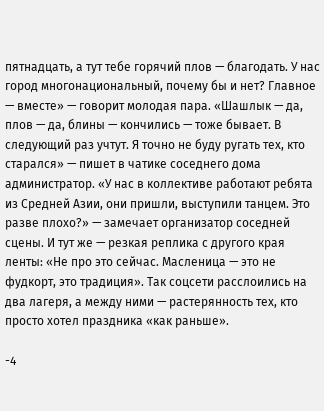пятнадцать, а тут тебе горячий плов — благодать. У нас город многонациональный, почему бы и нет? Главное — вместе» — говорит молодая пара. «Шашлык — да, плов — да, блины — кончились — тоже бывает. В следующий раз учтут. Я точно не буду ругать тех, кто старался» — пишет в чатике соседнего дома администратор. «У нас в коллективе работают ребята из Средней Азии, они пришли, выступили танцем. Это разве плохо?» — замечает организатор соседней сцены. И тут же — резкая реплика с другого края ленты: «Не про это сейчас. Масленица — это не фудкорт, это традиция». Так соцсети расслоились на два лагеря, а между ними — растерянность тех, кто просто хотел праздника «как раньше».

-4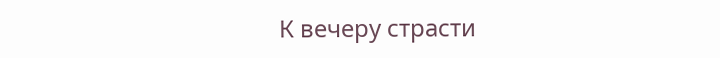К вечеру страсти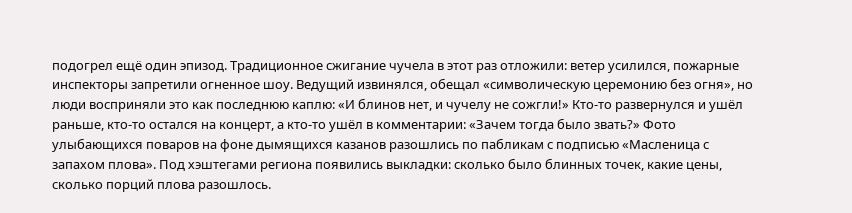подогрел ещё один эпизод. Традиционное сжигание чучела в этот раз отложили: ветер усилился, пожарные инспекторы запретили огненное шоу. Ведущий извинялся, обещал «символическую церемонию без огня», но люди восприняли это как последнюю каплю: «И блинов нет, и чучелу не сожгли!» Кто-то развернулся и ушёл раньше, кто-то остался на концерт, а кто-то ушёл в комментарии: «Зачем тогда было звать?» Фото улыбающихся поваров на фоне дымящихся казанов разошлись по пабликам с подписью «Масленица с запахом плова». Под хэштегами региона появились выкладки: сколько было блинных точек, какие цены, сколько порций плова разошлось.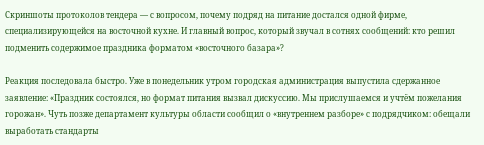Скриншоты протоколов тендера — с вопросом, почему подряд на питание достался одной фирме, специализирующейся на восточной кухне. И главный вопрос, который звучал в сотнях сообщений: кто решил подменить содержимое праздника форматом «восточного базара»?

Реакция последовала быстро. Уже в понедельник утром городская администрация выпустила сдержанное заявление: «Праздник состоялся, но формат питания вызвал дискуссию. Мы прислушаемся и учтём пожелания горожан». Чуть позже департамент культуры области сообщил о «внутреннем разборе» с подрядчиком: обещали выработать стандарты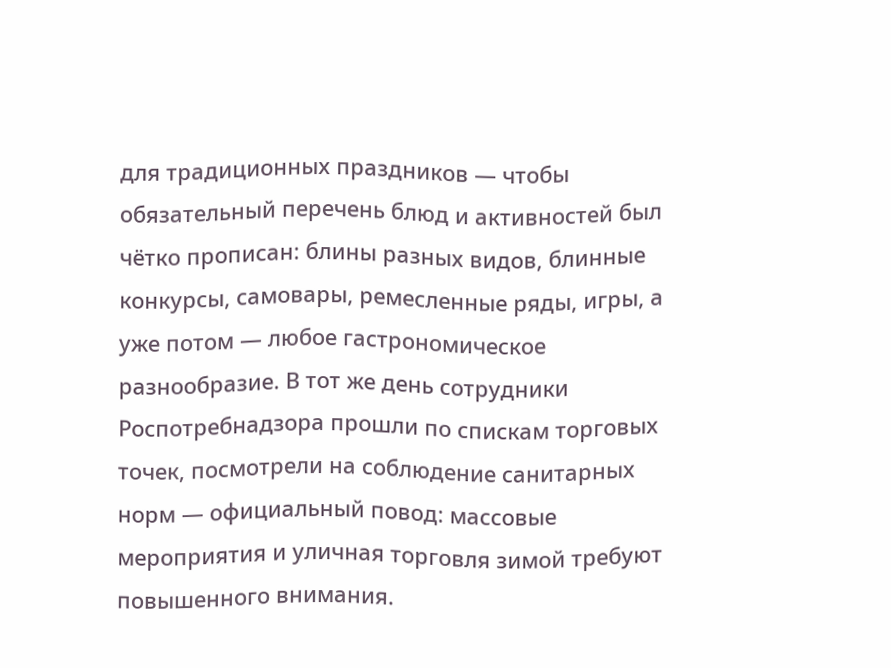для традиционных праздников — чтобы обязательный перечень блюд и активностей был чётко прописан: блины разных видов, блинные конкурсы, самовары, ремесленные ряды, игры, а уже потом — любое гастрономическое разнообразие. В тот же день сотрудники Роспотребнадзора прошли по спискам торговых точек, посмотрели на соблюдение санитарных норм — официальный повод: массовые мероприятия и уличная торговля зимой требуют повышенного внимания.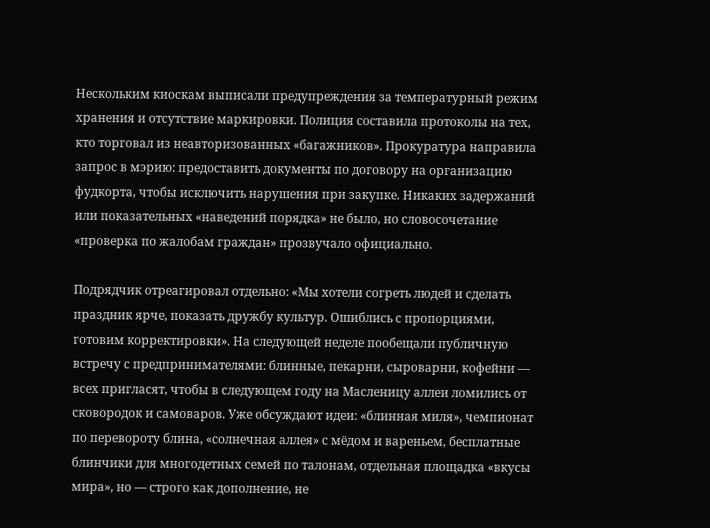Нескольким киоскам выписали предупреждения за температурный режим хранения и отсутствие маркировки. Полиция составила протоколы на тех, кто торговал из неавторизованных «багажников». Прокуратура направила запрос в мэрию: предоставить документы по договору на организацию фудкорта, чтобы исключить нарушения при закупке. Никаких задержаний или показательных «наведений порядка» не было, но словосочетание «проверка по жалобам граждан» прозвучало официально.

Подрядчик отреагировал отдельно: «Мы хотели согреть людей и сделать праздник ярче, показать дружбу культур. Ошиблись с пропорциями, готовим корректировки». На следующей неделе пообещали публичную встречу с предпринимателями: блинные, пекарни, сыроварни, кофейни — всех пригласят, чтобы в следующем году на Масленицу аллеи ломились от сковородок и самоваров. Уже обсуждают идеи: «блинная миля», чемпионат по перевороту блина, «солнечная аллея» с мёдом и вареньем, бесплатные блинчики для многодетных семей по талонам, отдельная площадка «вкусы мира», но — строго как дополнение, не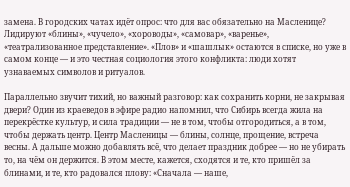замена. В городских чатах идёт опрос: что для вас обязательно на Масленице? Лидируют «блины», «чучело», «хороводы», «самовар», «варенье», «театрализованное представление». «Плов» и «шашлык» остаются в списке, но уже в самом конце — и это честная социология этого конфликта: люди хотят узнаваемых символов и ритуалов.

Параллельно звучит тихий, но важный разговор: как сохранить корни, не закрывая двери? Один из краеведов в эфире радио напомнил, что Сибирь всегда жила на перекрёстке культур, и сила традиции — не в том, чтобы отгородиться, а в том, чтобы держать центр. Центр Масленицы — блины, солнце, прощение, встреча весны. А дальше можно добавлять всё, что делает праздник добрее — но не убирать то, на чём он держится. В этом месте, кажется, сходятся и те, кто пришёл за блинами, и те, кто радовался плову: «Сначала — наше,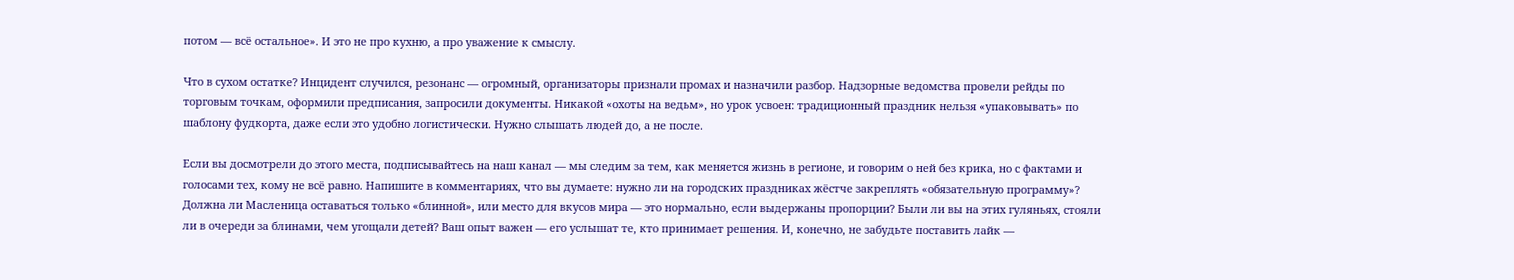потом — всё остальное». И это не про кухню, а про уважение к смыслу.

Что в сухом остатке? Инцидент случился, резонанс — огромный, организаторы признали промах и назначили разбор. Надзорные ведомства провели рейды по торговым точкам, оформили предписания, запросили документы. Никакой «охоты на ведьм», но урок усвоен: традиционный праздник нельзя «упаковывать» по шаблону фудкорта, даже если это удобно логистически. Нужно слышать людей до, а не после.

Если вы досмотрели до этого места, подписывайтесь на наш канал — мы следим за тем, как меняется жизнь в регионе, и говорим о ней без крика, но с фактами и голосами тех, кому не всё равно. Напишите в комментариях, что вы думаете: нужно ли на городских праздниках жёстче закреплять «обязательную программу»? Должна ли Масленица оставаться только «блинной», или место для вкусов мира — это нормально, если выдержаны пропорции? Были ли вы на этих гуляньях, стояли ли в очереди за блинами, чем угощали детей? Ваш опыт важен — его услышат те, кто принимает решения. И, конечно, не забудьте поставить лайк —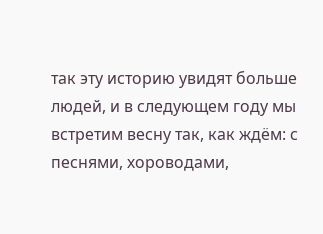так эту историю увидят больше людей, и в следующем году мы встретим весну так, как ждём: с песнями, хороводами,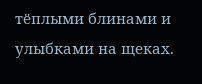тёплыми блинами и улыбками на щеках.